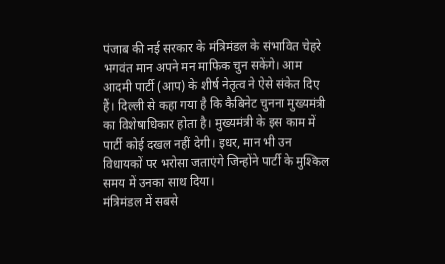पंजाब की नई सरकार के मंत्रिमंडल के संभावित चेहरे भगवंत मान अपने मन माफिक चुन सकेंगे। आम आदमी पार्टी (आप) के शीर्ष नेतृत्व ने ऐसे संकेत दिए हैं। दिल्ली से कहा गया है कि कैबिनेट चुनना मुख्यमंत्री का विशेषाधिकार होता है। मुख्यमंत्री के इस काम में पार्टी कोई दखल नहीं देगी। इधर, मान भी उन विधायकों पर भरोसा जताएंगे जिन्होंने पार्टी के मुश्किल समय में उनका साथ दिया।
मंत्रिमंडल में सबसे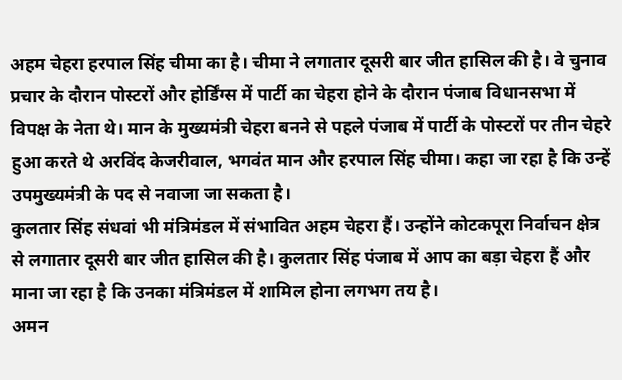अहम चेहरा हरपाल सिंह चीमा का है। चीमा ने लगातार दूसरी बार जीत हासिल की है। वे चुनाव प्रचार के दौरान पोस्टरों और होर्डिंग्स में पार्टी का चेहरा होने के दौरान पंजाब विधानसभा में विपक्ष के नेता थे। मान के मुख्यमंत्री चेहरा बनने से पहले पंजाब में पार्टी के पोस्टरों पर तीन चेहरे हुआ करते थे अरविंद केजरीवाल, भगवंत मान और हरपाल सिंह चीमा। कहा जा रहा है कि उन्हें उपमुख्यमंत्री के पद से नवाजा जा सकता है।
कुलतार सिंह संधवां भी मंत्रिमंडल में संभावित अहम चेहरा हैं। उन्होंने कोटकपूरा निर्वाचन क्षेत्र से लगातार दूसरी बार जीत हासिल की है। कुलतार सिंह पंजाब में आप का बड़ा चेहरा हैं और माना जा रहा है कि उनका मंत्रिमंडल में शामिल होना लगभग तय है।
अमन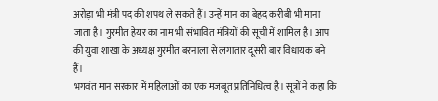अरोड़ा भी मंत्री पद की शपथ ले सकते हैं। उन्हें मान का बेहद करीबी भी माना जाता है। गुरमीत हेयर का नाम भी संभावित मंत्रियों की सूची में शामिल है। आप की युवा शाखा के अध्यक्ष गुरमीत बरनाला से लगातार दूसरी बार विधायक बने हैं।
भगवंत मान सरकार में महिलाओं का एक मजबूत प्रतिनिधित्व है। सूत्रों ने कहा कि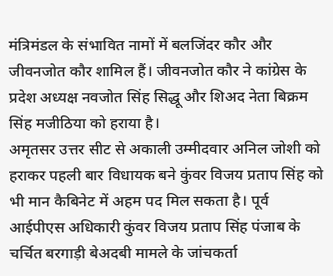मंत्रिमंडल के संभावित नामों में बलजिंदर कौर और जीवनजोत कौर शामिल हैं। जीवनजोत कौर ने कांग्रेस के प्रदेश अध्यक्ष नवजोत सिंह सिद्धू और शिअद नेता बिक्रम सिंह मजीठिया को हराया है।
अमृतसर उत्तर सीट से अकाली उम्मीदवार अनिल जोशी को हराकर पहली बार विधायक बने कुंवर विजय प्रताप सिंह को भी मान कैबिनेट में अहम पद मिल सकता है। पूर्व आईपीएस अधिकारी कुंवर विजय प्रताप सिंह पंजाब के चर्चित बरगाड़ी बेअदबी मामले के जांचकर्ता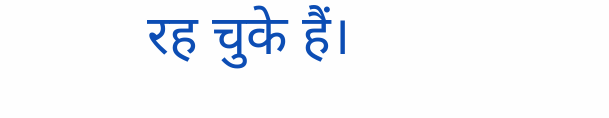रह चुके हैं।